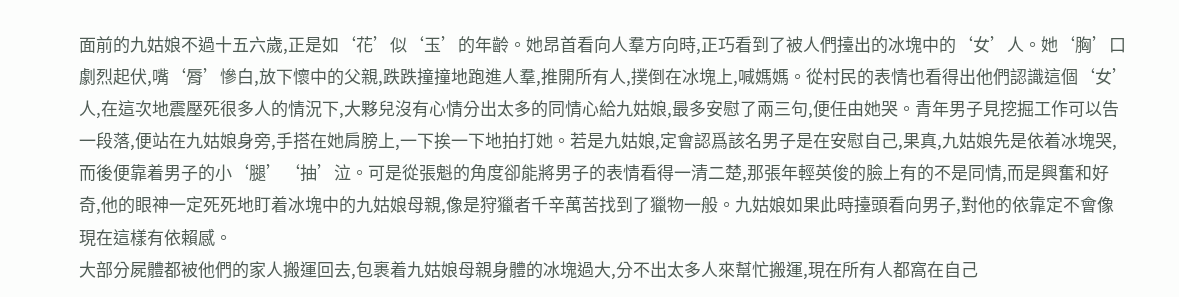面前的九姑娘不過十五六歲,正是如‘花’似‘玉’的年齡。她昂首看向人羣方向時,正巧看到了被人們擡出的冰塊中的‘女’人。她‘胸’口劇烈起伏,嘴‘脣’慘白,放下懷中的父親,跌跌撞撞地跑進人羣,推開所有人,撲倒在冰塊上,喊媽媽。從村民的表情也看得出他們認識這個‘女’人,在這次地震壓死很多人的情況下,大夥兒沒有心情分出太多的同情心給九姑娘,最多安慰了兩三句,便任由她哭。青年男子見挖掘工作可以告一段落,便站在九姑娘身旁,手搭在她肩膀上,一下挨一下地拍打她。若是九姑娘,定會認爲該名男子是在安慰自己,果真,九姑娘先是依着冰塊哭,而後便靠着男子的小‘腿’‘抽’泣。可是從張魁的角度卻能將男子的表情看得一清二楚,那張年輕英俊的臉上有的不是同情,而是興奮和好奇,他的眼神一定死死地盯着冰塊中的九姑娘母親,像是狩獵者千辛萬苦找到了獵物一般。九姑娘如果此時擡頭看向男子,對他的依靠定不會像現在這樣有依賴感。
大部分屍體都被他們的家人搬運回去,包裹着九姑娘母親身體的冰塊過大,分不出太多人來幫忙搬運,現在所有人都窩在自己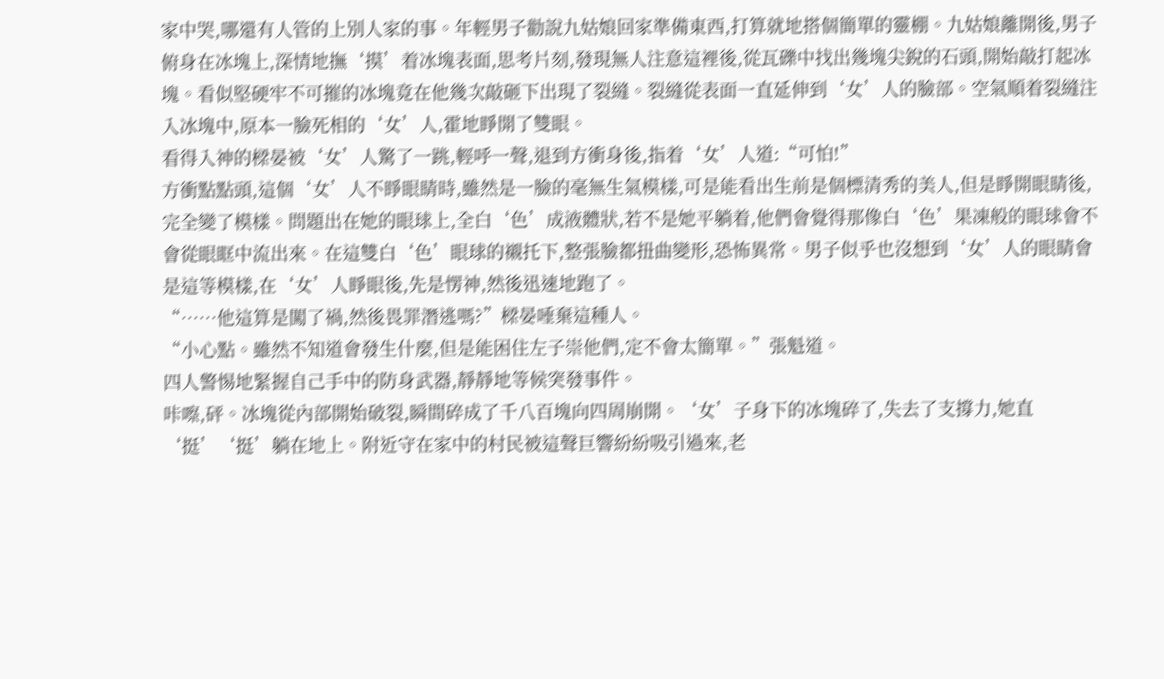家中哭,哪還有人管的上別人家的事。年輕男子勸說九姑娘回家準備東西,打算就地搭個簡單的靈棚。九姑娘離開後,男子俯身在冰塊上,深情地撫‘摸’着冰塊表面,思考片刻,發現無人注意這裡後,從瓦礫中找出幾塊尖銳的石頭,開始敲打起冰塊。看似堅硬牢不可摧的冰塊竟在他幾次敲砸下出現了裂縫。裂縫從表面一直延伸到‘女’人的臉部。空氣順着裂縫注入冰塊中,原本一臉死相的‘女’人,霍地睜開了雙眼。
看得入神的樑晏被‘女’人驚了一跳,輕呼一聲,退到方衝身後,指着‘女’人道:“可怕!”
方衝點點頭,這個‘女’人不睜眼睛時,雖然是一臉的毫無生氣模樣,可是能看出生前是個標清秀的美人,但是睜開眼睛後,完全變了模樣。問題出在她的眼球上,全白‘色’成液體狀,若不是她平躺着,他們會覺得那像白‘色’果凍般的眼球會不會從眼眶中流出來。在這雙白‘色’眼球的襯托下,整張臉都扭曲變形,恐怖異常。男子似乎也沒想到‘女’人的眼睛會是這等模樣,在‘女’人睜眼後,先是愣神,然後迅速地跑了。
“……他這算是闖了禍,然後畏罪潛逃嗎?”樑晏唾棄這種人。
“小心點。雖然不知道會發生什麼,但是能困住左子崇他們,定不會太簡單。”張魁道。
四人警惕地緊握自己手中的防身武器,靜靜地等候突發事件。
咔嚓,砰。冰塊從內部開始破裂,瞬間碎成了千八百塊向四周崩開。‘女’子身下的冰塊碎了,失去了支撐力,她直‘挺’‘挺’躺在地上。附近守在家中的村民被這聲巨響紛紛吸引過來,老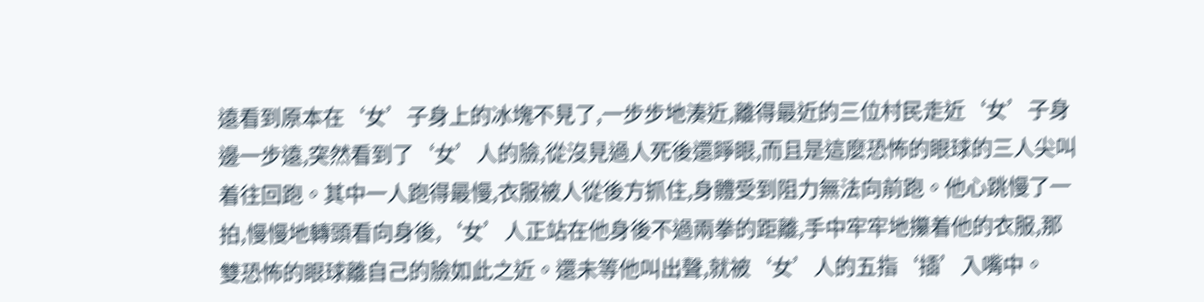遠看到原本在‘女’子身上的冰塊不見了,一步步地湊近,離得最近的三位村民走近‘女’子身邊一步遠,突然看到了‘女’人的臉,從沒見過人死後還睜眼,而且是這麼恐怖的眼球的三人尖叫着往回跑。其中一人跑得最慢,衣服被人從後方抓住,身體受到阻力無法向前跑。他心跳慢了一拍,慢慢地轉頭看向身後,‘女’人正站在他身後不過兩拳的距離,手中牢牢地攥着他的衣服,那雙恐怖的眼球離自己的臉如此之近。還未等他叫出聲,就被‘女’人的五指‘插’入嘴中。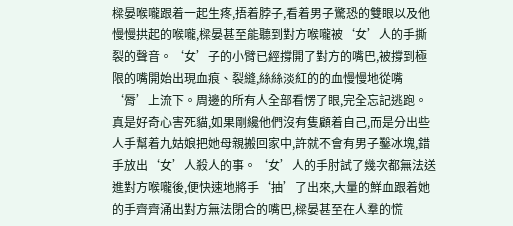樑晏喉嚨跟着一起生疼,捂着脖子,看着男子驚恐的雙眼以及他慢慢拱起的喉嚨,樑晏甚至能聽到對方喉嚨被‘女’人的手撕裂的聲音。‘女’子的小臂已經撐開了對方的嘴巴,被撐到極限的嘴開始出現血痕、裂縫,絲絲淡紅的的血慢慢地從嘴‘脣’上流下。周邊的所有人全部看愣了眼,完全忘記逃跑。真是好奇心害死貓,如果剛纔他們沒有隻顧着自己,而是分出些人手幫着九姑娘把她母親搬回家中,許就不會有男子鑿冰塊,錯手放出‘女’人殺人的事。‘女’人的手肘試了幾次都無法送進對方喉嚨後,便快速地將手‘抽’了出來,大量的鮮血跟着她的手齊齊涌出對方無法閉合的嘴巴,樑晏甚至在人羣的慌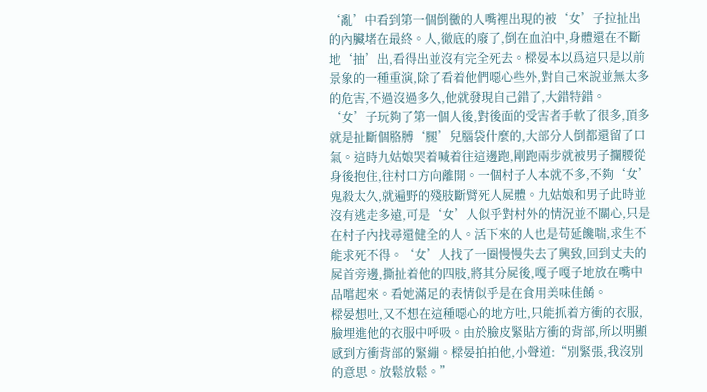‘亂’中看到第一個倒黴的人嘴裡出現的被‘女’子拉扯出的內臟堵在最終。人,徹底的廢了,倒在血泊中,身體還在不斷地‘抽’出,看得出並沒有完全死去。樑晏本以爲這只是以前景象的一種重演,除了看着他們噁心些外,對自己來說並無太多的危害,不過沒過多久,他就發現自己錯了,大錯特錯。
‘女’子玩夠了第一個人後,對後面的受害者手軟了很多,頂多就是扯斷個胳膊‘腿’兒腦袋什麼的,大部分人倒都還留了口氣。這時九姑娘哭着喊着往這邊跑,剛跑兩步就被男子攔腰從身後抱住,往村口方向離開。一個村子人本就不多,不夠‘女’鬼殺太久,就遍野的殘肢斷臂死人屍體。九姑娘和男子此時並沒有逃走多遠,可是‘女’人似乎對村外的情況並不關心,只是在村子內找尋還健全的人。活下來的人也是苟延饞喘,求生不能求死不得。‘女’人找了一圈慢慢失去了興致,回到丈夫的屍首旁邊,撕扯着他的四肢,將其分屍後,嘎子嘎子地放在嘴中品嚐起來。看她滿足的表情似乎是在食用美味佳餚。
樑晏想吐,又不想在這種噁心的地方吐,只能抓着方衝的衣服,臉埋進他的衣服中呼吸。由於臉皮緊貼方衝的背部,所以明顯感到方衝背部的緊繃。樑晏拍拍他,小聲道:“別緊張,我沒別的意思。放鬆放鬆。”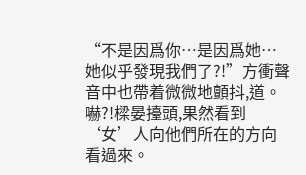“不是因爲你…是因爲她…她似乎發現我們了?!”方衝聲音中也帶着微微地顫抖,道。
嚇?!樑晏擡頭,果然看到‘女’人向他們所在的方向看過來。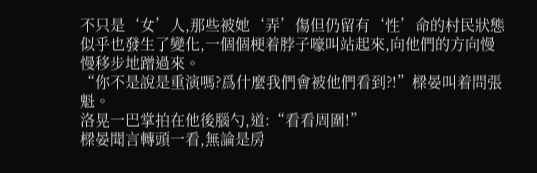不只是‘女’人,那些被她‘弄’傷但仍留有‘性’命的村民狀態似乎也發生了變化,一個個梗着脖子嚎叫站起來,向他們的方向慢慢移步地蹭過來。
“你不是說是重演嗎?爲什麼我們會被他們看到?!”樑晏叫着問張魁。
洛晃一巴掌拍在他後腦勺,道:“看看周圍!”
樑晏聞言轉頭一看,無論是房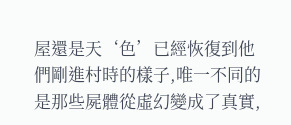屋還是天‘色’已經恢復到他們剛進村時的樣子,唯一不同的是那些屍體從虛幻變成了真實,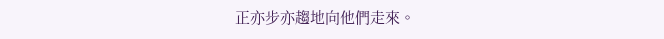正亦步亦趨地向他們走來。